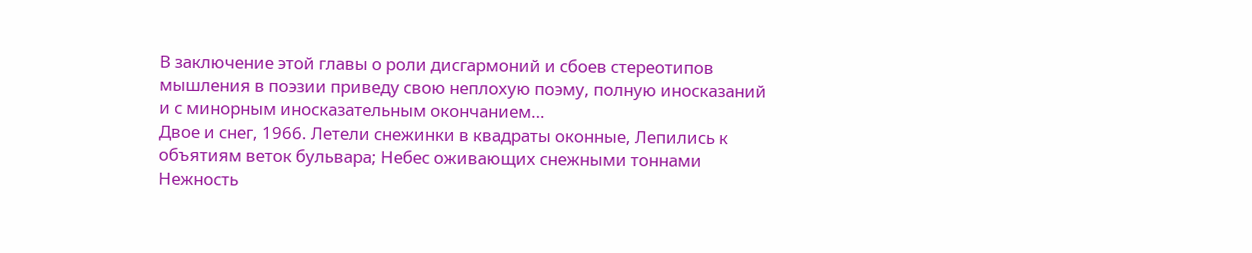В заключение этой главы о роли дисгармоний и сбоев стереотипов мышления в поэзии приведу свою неплохую поэму, полную иносказаний и с минорным иносказательным окончанием…
Двое и снег, 1966. Летели снежинки в квадраты оконные, Лепились к объятиям веток бульвара; Небес оживающих снежными тоннами Нежность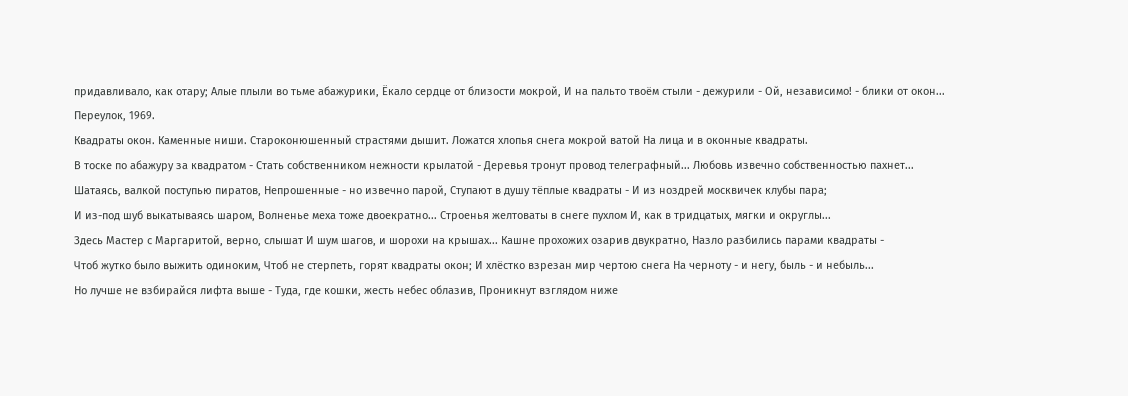придавливало, как отару; Алые плыли во тьме абажурики, Ёкало сердце от близости мокрой, И на пальто твоём стыли - дежурили - Ой, независимо! - блики от окон...
Переулок, 1969.
Квадраты окон. Каменные ниши. Староконюшенный страстями дышит. Ложатся хлопья снега мокрой ватой На лица и в оконные квадраты.
В тоске по абажуру за квадратом - Стать собственником нежности крылатой - Деревья тронут провод телеграфный... Любовь извечно собственностью пахнет...
Шатаясь, валкой поступью пиратов, Непрошенные - но извечно парой, Ступают в душу тёплые квадраты - И из ноздрей москвичек клубы пара;
И из-под шуб выкатываясь шаром, Волненье меха тоже двоекратно... Строенья желтоваты в снеге пухлом И, как в тридцатых, мягки и округлы...
Здесь Мастер с Маргаритой, верно, слышат И шум шагов, и шорохи на крышах... Кашне прохожих озарив двукратно, Назло разбились парами квадраты -
Чтоб жутко было выжить одиноким, Чтоб не стерпеть, горят квадраты окон; И хлёстко взрезан мир чертою снега На черноту - и негу, быль - и небыль...
Но лучше не взбирайся лифта выше - Туда, где кошки, жесть небес облазив, Проникнут взглядом ниже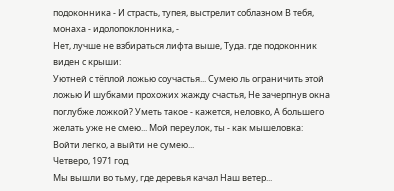подоконника - И страсть, тупея, выстрелит соблазном В тебя, монаха - идолопоклонника, -
Нет, лучше не взбираться лифта выше, Туда. где подоконник виден с крыши:
Уютней с тёплой ложью соучастья... Сумею ль ограничить этой ложью И шубками прохожих жажду счастья, Не зачерпнув окна поглубже ложкой? Уметь такое - кажется, неловко, А большего желать уже не смею... Мой переулок, ты - как мышеловка: Войти легко, а выйти не сумею...
Четверо, 1971 год
Мы вышли во тьму, где деревья качал Наш ветер...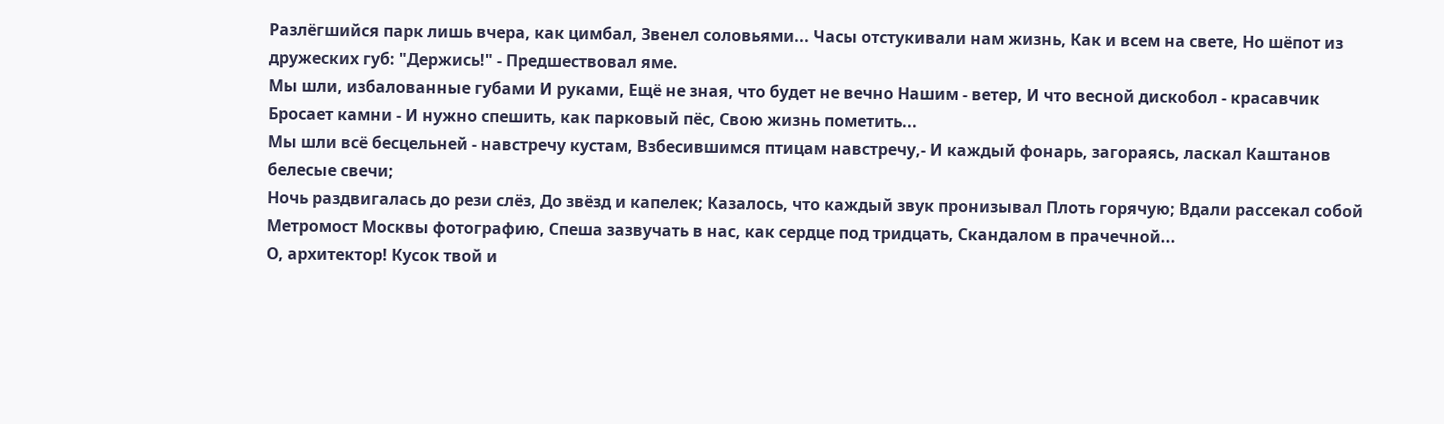Разлёгшийся парк лишь вчера, как цимбал, Звенел соловьями... Часы отстукивали нам жизнь, Как и всем на свете, Но шёпот из дружеских губ: "Держись!" - Предшествовал яме.
Мы шли, избалованные губами И руками, Ещё не зная, что будет не вечно Нашим - ветер, И что весной дискобол - красавчик Бросает камни - И нужно спешить, как парковый пёс, Свою жизнь пометить...
Мы шли всё бесцельней - навстречу кустам, Взбесившимся птицам навстречу,- И каждый фонарь, загораясь, ласкал Каштанов белесые свечи;
Ночь раздвигалась до рези слёз, До звёзд и капелек; Казалось, что каждый звук пронизывал Плоть горячую; Вдали рассекал собой Метромост Москвы фотографию, Спеша зазвучать в нас, как сердце под тридцать, Скандалом в прачечной...
О, архитектор! Кусок твой и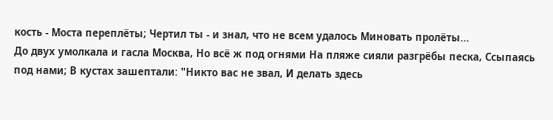кость - Моста переплёты; Чертил ты - и знал, что не всем удалось Миновать пролёты...
До двух умолкала и гасла Москва, Но всё ж под огнями На пляже сияли разгрёбы песка, Ссыпаясь под нами; В кустах зашептали: "Никто вас не звал, И делать здесь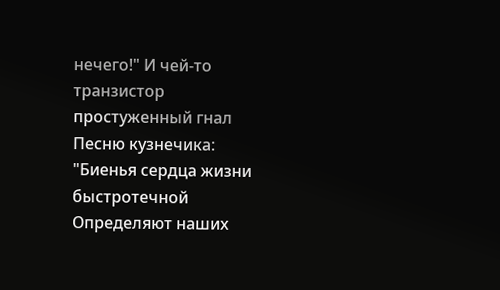нечего!" И чей-то транзистор простуженный гнал Песню кузнечика:
"Биенья сердца жизни быстротечной Определяют наших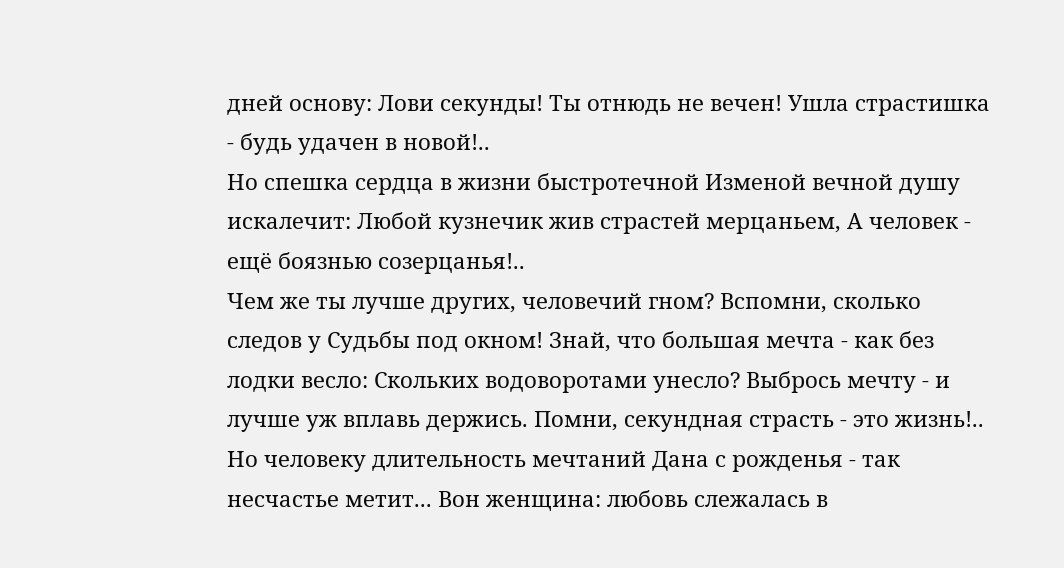дней основу: Лови секунды! Ты отнюдь не вечен! Ушла страстишка - будь удачен в новой!..
Но спешка сердца в жизни быстротечной Изменой вечной душу искалечит: Любой кузнечик жив страстей мерцаньем, А человек - ещё боязнью созерцанья!..
Чем же ты лучше других, человечий гном? Вспомни, сколько следов у Судьбы под окном! Знай, что большая мечта - как без лодки весло: Скольких водоворотами унесло? Выбрось мечту - и лучше уж вплавь держись. Помни, секундная страсть - это жизнь!..
Но человеку длительность мечтаний Дана с рожденья - так несчастье метит... Вон женщина: любовь слежалась в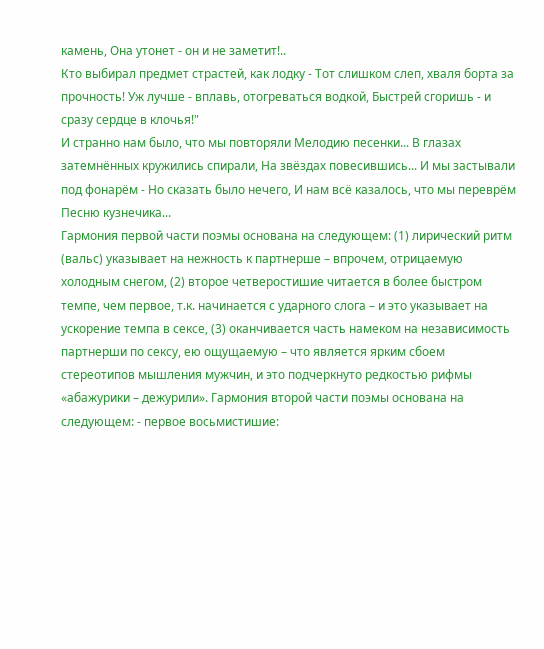камень, Она утонет - он и не заметит!..
Кто выбирал предмет страстей, как лодку - Тот слишком слеп, хваля борта за прочность! Уж лучше - вплавь, отогреваться водкой, Быстрей сгоришь - и сразу сердце в клочья!"
И странно нам было, что мы повторяли Мелодию песенки... В глазах затемнённых кружились спирали, На звёздах повесившись... И мы застывали под фонарём - Но сказать было нечего, И нам всё казалось, что мы переврём Песню кузнечика...
Гармония первой части поэмы основана на следующем: (1) лирический ритм (вальс) указывает на нежность к партнерше – впрочем, отрицаемую холодным снегом, (2) второе четверостишие читается в более быстром темпе, чем первое, т.к. начинается с ударного слога – и это указывает на ускорение темпа в сексе, (3) оканчивается часть намеком на независимость партнерши по сексу, ею ощущаемую – что является ярким сбоем стереотипов мышления мужчин, и это подчеркнуто редкостью рифмы «абажурики – дежурили». Гармония второй части поэмы основана на следующем: - первое восьмистишие: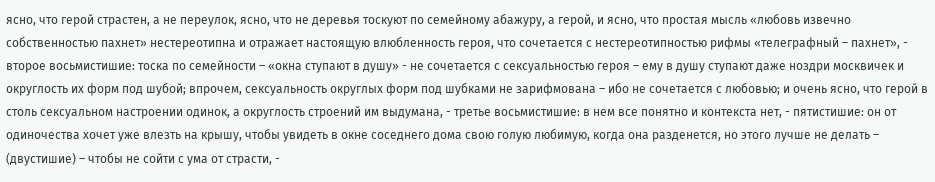ясно, что герой страстен, а не переулок, ясно, что не деревья тоскуют по семейному абажуру, а герой, и ясно, что простая мысль «любовь извечно собственностью пахнет» нестереотипна и отражает настоящую влюбленность героя, что сочетается с нестереотипностью рифмы «телеграфный – пахнет», - второе восьмистишие: тоска по семейности – «окна ступают в душу» - не сочетается с сексуальностью героя – ему в душу ступают даже ноздри москвичек и округлость их форм под шубой; впрочем, сексуальность округлых форм под шубками не зарифмована – ибо не сочетается с любовью; и очень ясно, что герой в столь сексуальном настроении одинок, а округлость строений им выдумана, - третье восьмистишие: в нем все понятно и контекста нет, - пятистишие: он от одиночества хочет уже влезть на крышу, чтобы увидеть в окне соседнего дома свою голую любимую, когда она разденется, но этого лучше не делать – (двустишие) – чтобы не сойти с ума от страсти, -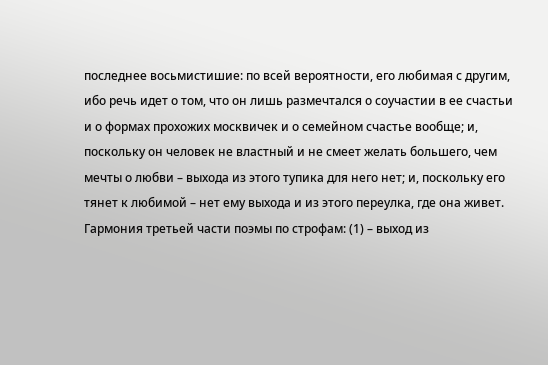последнее восьмистишие: по всей вероятности, его любимая с другим, ибо речь идет о том, что он лишь размечтался о соучастии в ее счастьи и о формах прохожих москвичек и о семейном счастье вообще; и, поскольку он человек не властный и не смеет желать большего, чем мечты о любви – выхода из этого тупика для него нет; и, поскольку его тянет к любимой – нет ему выхода и из этого переулка, где она живет. Гармония третьей части поэмы по строфам: (1) – выход из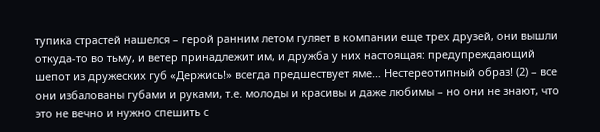тупика страстей нашелся – герой ранним летом гуляет в компании еще трех друзей, они вышли откуда-то во тьму, и ветер принадлежит им, и дружба у них настоящая: предупреждающий шепот из дружеских губ «Держись!» всегда предшествует яме… Нестереотипный образ! (2) – все они избалованы губами и руками, т.е. молоды и красивы и даже любимы – но они не знают, что это не вечно и нужно спешить с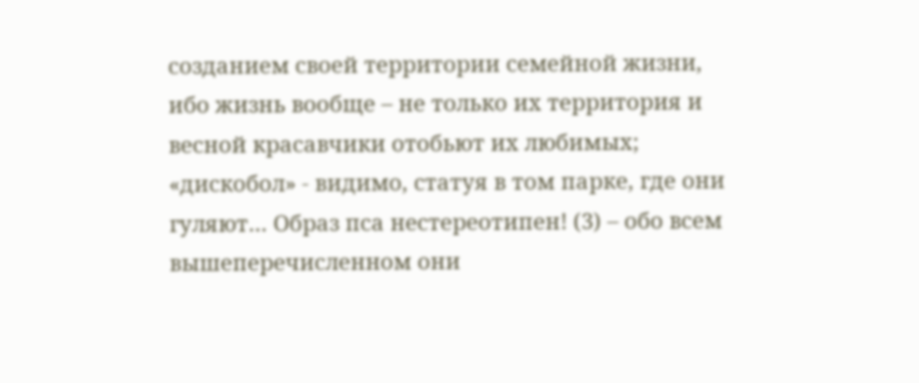созданием своей территории семейной жизни, ибо жизнь вообще – не только их территория и весной красавчики отобьют их любимых; «дискобол» - видимо, статуя в том парке, где они гуляют… Образ пса нестереотипен! (3) – обо всем вышеперечисленном они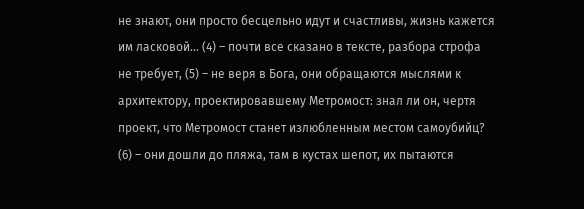не знают, они просто бесцельно идут и счастливы, жизнь кажется им ласковой… (4) – почти все сказано в тексте, разбора строфа не требует, (5) – не веря в Бога, они обращаются мыслями к архитектору, проектировавшему Метромост: знал ли он, чертя проект, что Метромост станет излюбленным местом самоубийц? (6) – они дошли до пляжа, там в кустах шепот, их пытаются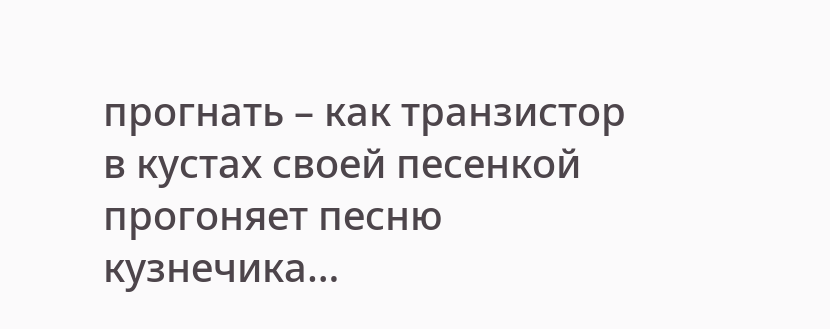прогнать – как транзистор в кустах своей песенкой прогоняет песню кузнечика…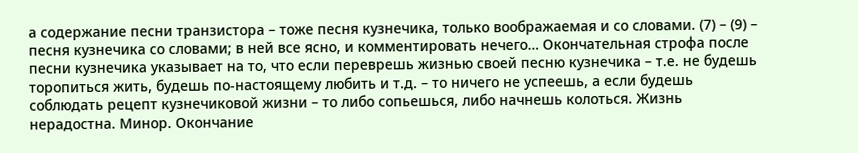а содержание песни транзистора – тоже песня кузнечика, только воображаемая и со словами. (7) – (9) – песня кузнечика со словами; в ней все ясно, и комментировать нечего… Окончательная строфа после песни кузнечика указывает на то, что если переврешь жизнью своей песню кузнечика – т.е. не будешь торопиться жить, будешь по-настоящему любить и т.д. – то ничего не успеешь, а если будешь соблюдать рецепт кузнечиковой жизни – то либо сопьешься, либо начнешь колоться. Жизнь нерадостна. Минор. Окончание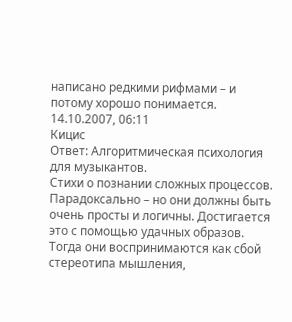написано редкими рифмами – и потому хорошо понимается.
14.10.2007, 06:11
Кицис
Ответ: Алгоритмическая психология для музыкантов.
Стихи о познании сложных процессов. Парадоксально – но они должны быть очень просты и логичны. Достигается это с помощью удачных образов. Тогда они воспринимаются как сбой стереотипа мышления,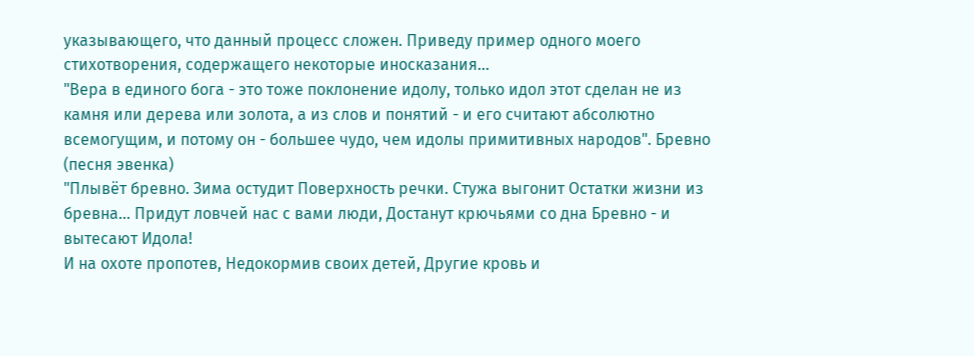указывающего, что данный процесс сложен. Приведу пример одного моего стихотворения, содержащего некоторые иносказания…
"Вера в единого бога - это тоже поклонение идолу, только идол этот сделан не из камня или дерева или золота, а из слов и понятий - и его считают абсолютно всемогущим, и потому он - большее чудо, чем идолы примитивных народов". Бревно
(песня эвенка)
"Плывёт бревно. Зима остудит Поверхность речки. Стужа выгонит Остатки жизни из бревна... Придут ловчей нас с вами люди, Достанут крючьями со дна Бревно - и вытесают Идола!
И на охоте пропотев, Недокормив своих детей, Другие кровь и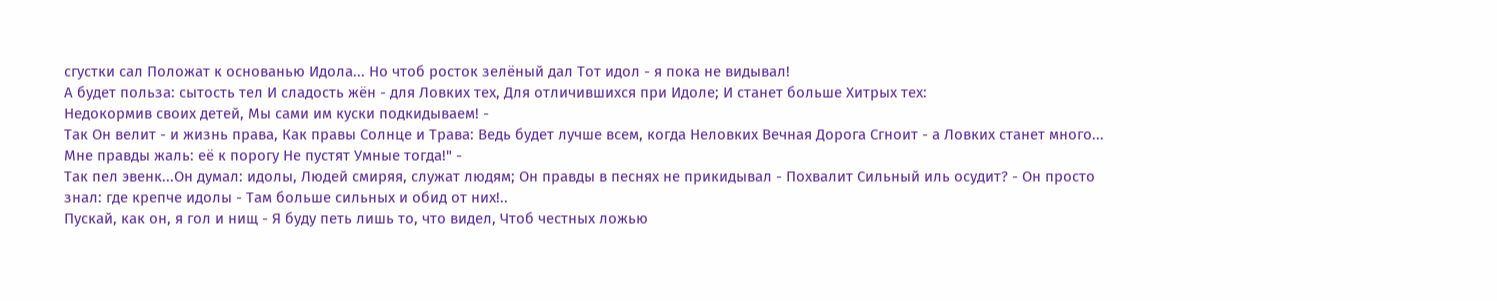сгустки сал Положат к основанью Идола... Но чтоб росток зелёный дал Тот идол - я пока не видывал!
А будет польза: сытость тел И сладость жён - для Ловких тех, Для отличившихся при Идоле; И станет больше Хитрых тех:
Недокормив своих детей, Мы сами им куски подкидываем! -
Так Он велит - и жизнь права, Как правы Солнце и Трава: Ведь будет лучше всем, когда Неловких Вечная Дорога Сгноит - а Ловких станет много... Мне правды жаль: её к порогу Не пустят Умные тогда!" -
Так пел эвенк...Он думал: идолы, Людей смиряя, служат людям; Он правды в песнях не прикидывал - Похвалит Сильный иль осудит? - Он просто знал: где крепче идолы - Там больше сильных и обид от них!..
Пускай, как он, я гол и нищ - Я буду петь лишь то, что видел, Чтоб честных ложью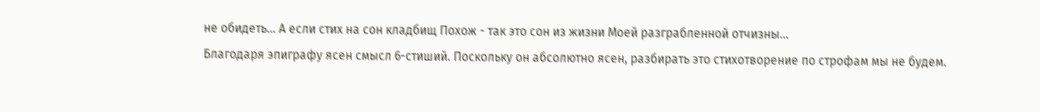не обидеть... А если стих на сон кладбищ Похож - так это сон из жизни Моей разграбленной отчизны...
Благодаря эпиграфу ясен смысл 6-стиший. Поскольку он абсолютно ясен, разбирать это стихотворение по строфам мы не будем.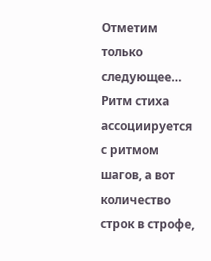Отметим только следующее… Ритм стиха ассоциируется с ритмом шагов, а вот количество строк в строфе,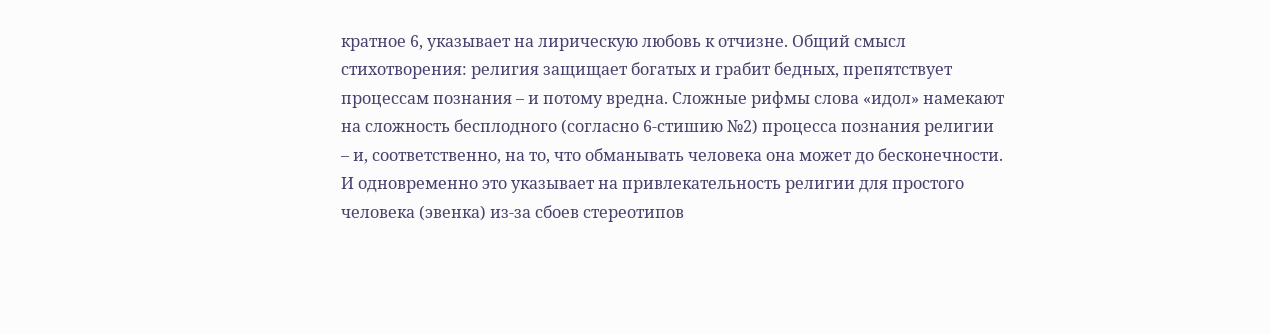кратное 6, указывает на лирическую любовь к отчизне. Общий смысл стихотворения: религия защищает богатых и грабит бедных, препятствует процессам познания – и потому вредна. Сложные рифмы слова «идол» намекают на сложность бесплодного (согласно 6-стишию №2) процесса познания религии – и, соответственно, на то, что обманывать человека она может до бесконечности. И одновременно это указывает на привлекательность религии для простого человека (эвенка) из-за сбоев стереотипов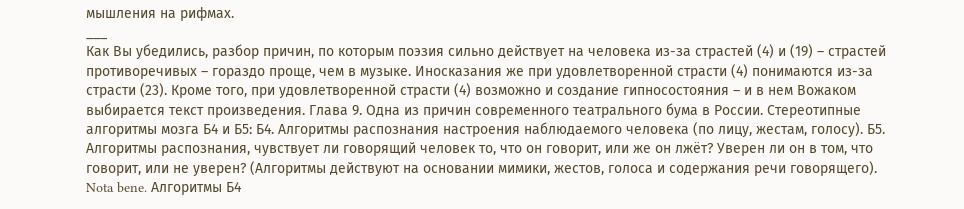мышления на рифмах.
___
Как Вы убедились, разбор причин, по которым поэзия сильно действует на человека из-за страстей (4) и (19) – страстей противоречивых – гораздо проще, чем в музыке. Иносказания же при удовлетворенной страсти (4) понимаются из-за страсти (23). Кроме того, при удовлетворенной страсти (4) возможно и создание гипносостояния – и в нем Вожаком выбирается текст произведения. Глава 9. Одна из причин современного театрального бума в России. Стереотипные алгоритмы мозга Б4 и Б5: Б4. Алгоритмы распознания настроения наблюдаемого человека (по лицу, жестам, голосу). Б5. Алгоритмы распознания, чувствует ли говорящий человек то, что он говорит, или же он лжёт? Уверен ли он в том, что говорит, или не уверен? (Алгоритмы действуют на основании мимики, жестов, голоса и содержания речи говорящего).
Nota bene. Алгоритмы Б4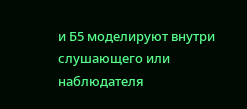и Б5 моделируют внутри слушающего или наблюдателя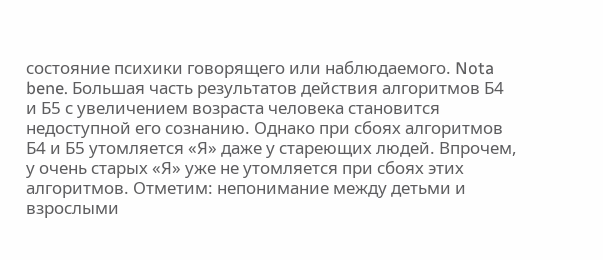состояние психики говорящего или наблюдаемого. Nota bene. Большая часть результатов действия алгоритмов Б4 и Б5 с увеличением возраста человека становится недоступной его сознанию. Однако при сбоях алгоритмов Б4 и Б5 утомляется «Я» даже у стареющих людей. Впрочем, у очень старых «Я» уже не утомляется при сбоях этих алгоритмов. Отметим: непонимание между детьми и взрослыми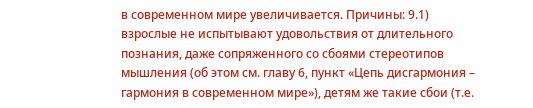в современном мире увеличивается. Причины: 9.1) взрослые не испытывают удовольствия от длительного познания, даже сопряженного со сбоями стереотипов мышления (об этом см. главу 6, пункт «Цепь дисгармония – гармония в современном мире»), детям же такие сбои (т.е.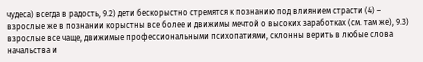чудеса) всегда в радость, 9.2) дети бескорыстно стремятся к познанию под влиянием страсти (4) – взрослые же в познании корыстны все более и движимы мечтой о высоких заработках (см. там же), 9.3) взрослые все чаще, движимые профессиональными психопатиями, склонны верить в любые слова начальства и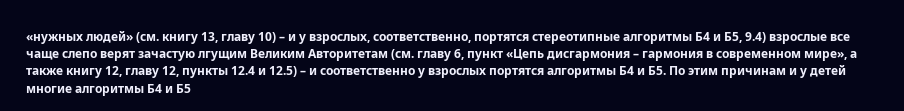«нужных людей» (см. книгу 13, главу 10) – и у взрослых, соответственно, портятся стереотипные алгоритмы Б4 и Б5, 9.4) взрослые все чаще слепо верят зачастую лгущим Великим Авторитетам (см. главу 6, пункт «Цепь дисгармония – гармония в современном мире», а также книгу 12, главу 12, пункты 12.4 и 12.5) – и соответственно у взрослых портятся алгоритмы Б4 и Б5. По этим причинам и у детей многие алгоритмы Б4 и Б5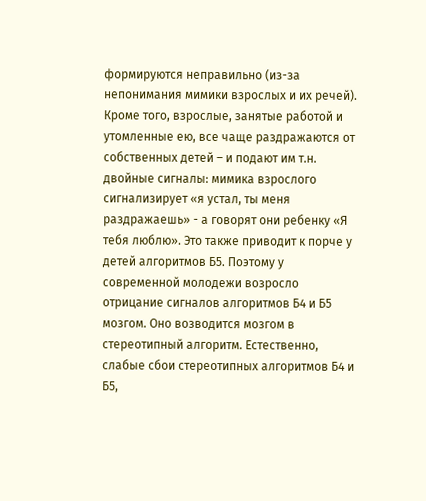формируются неправильно (из-за непонимания мимики взрослых и их речей). Кроме того, взрослые, занятые работой и утомленные ею, все чаще раздражаются от собственных детей – и подают им т.н. двойные сигналы: мимика взрослого сигнализирует «я устал, ты меня раздражаешь» - а говорят они ребенку «Я тебя люблю». Это также приводит к порче у детей алгоритмов Б5. Поэтому у современной молодежи возросло отрицание сигналов алгоритмов Б4 и Б5 мозгом. Оно возводится мозгом в стереотипный алгоритм. Естественно, слабые сбои стереотипных алгоритмов Б4 и Б5,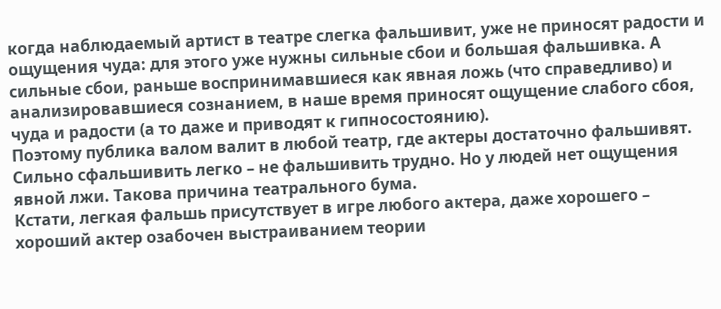когда наблюдаемый артист в театре слегка фальшивит, уже не приносят радости и ощущения чуда: для этого уже нужны сильные сбои и большая фальшивка. А сильные сбои, раньше воспринимавшиеся как явная ложь (что справедливо) и анализировавшиеся сознанием, в наше время приносят ощущение слабого сбоя, чуда и радости (а то даже и приводят к гипносостоянию).
Поэтому публика валом валит в любой театр, где актеры достаточно фальшивят. Сильно сфальшивить легко – не фальшивить трудно. Но у людей нет ощущения явной лжи. Такова причина театрального бума.
Кстати, легкая фальшь присутствует в игре любого актера, даже хорошего – хороший актер озабочен выстраиванием теории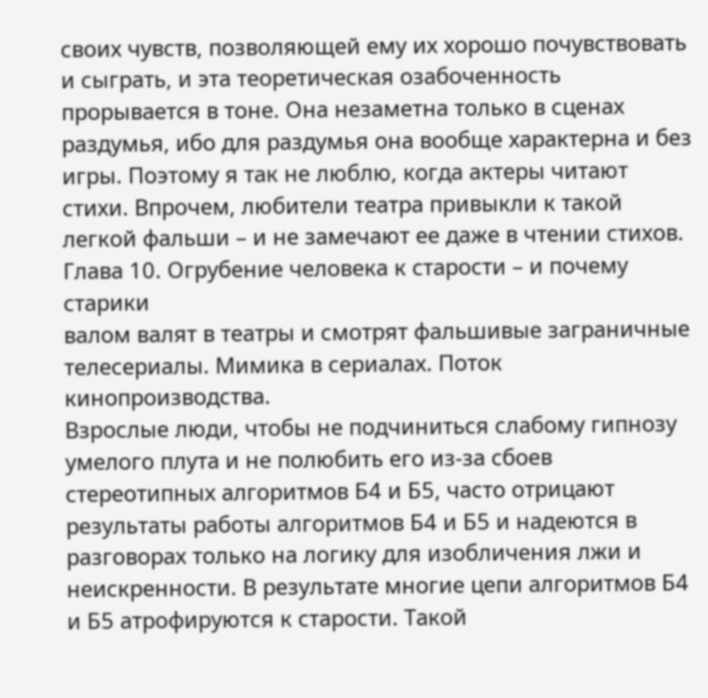своих чувств, позволяющей ему их хорошо почувствовать и сыграть, и эта теоретическая озабоченность прорывается в тоне. Она незаметна только в сценах раздумья, ибо для раздумья она вообще характерна и без игры. Поэтому я так не люблю, когда актеры читают стихи. Впрочем, любители театра привыкли к такой легкой фальши – и не замечают ее даже в чтении стихов.
Глава 10. Огрубение человека к старости – и почему старики
валом валят в театры и смотрят фальшивые заграничные
телесериалы. Мимика в сериалах. Поток кинопроизводства.
Взрослые люди, чтобы не подчиниться слабому гипнозу умелого плута и не полюбить его из-за сбоев стереотипных алгоритмов Б4 и Б5, часто отрицают результаты работы алгоритмов Б4 и Б5 и надеются в разговорах только на логику для изобличения лжи и неискренности. В результате многие цепи алгоритмов Б4 и Б5 атрофируются к старости. Такой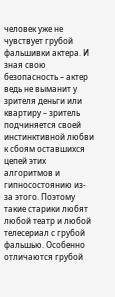человек уже не чувствует грубой фальшивки актера. И зная свою безопасность – актер ведь не выманит у зрителя деньги или квартиру – зритель подчиняется своей инстинктивной любви к сбоям оставшихся цепей этих алгоритмов и гипносостоянию из-за этого. Поэтому такие старики любят любой театр и любой телесериал с грубой фальшью. Особенно отличаются грубой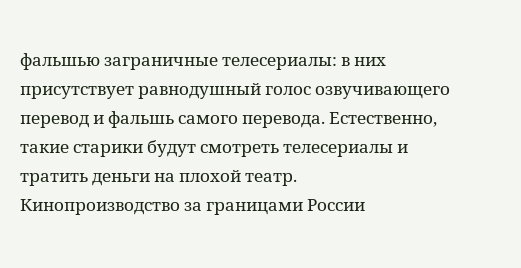фальшью заграничные телесериалы: в них присутствует равнодушный голос озвучивающего перевод и фальшь самого перевода. Естественно, такие старики будут смотреть телесериалы и тратить деньги на плохой театр. Кинопроизводство за границами России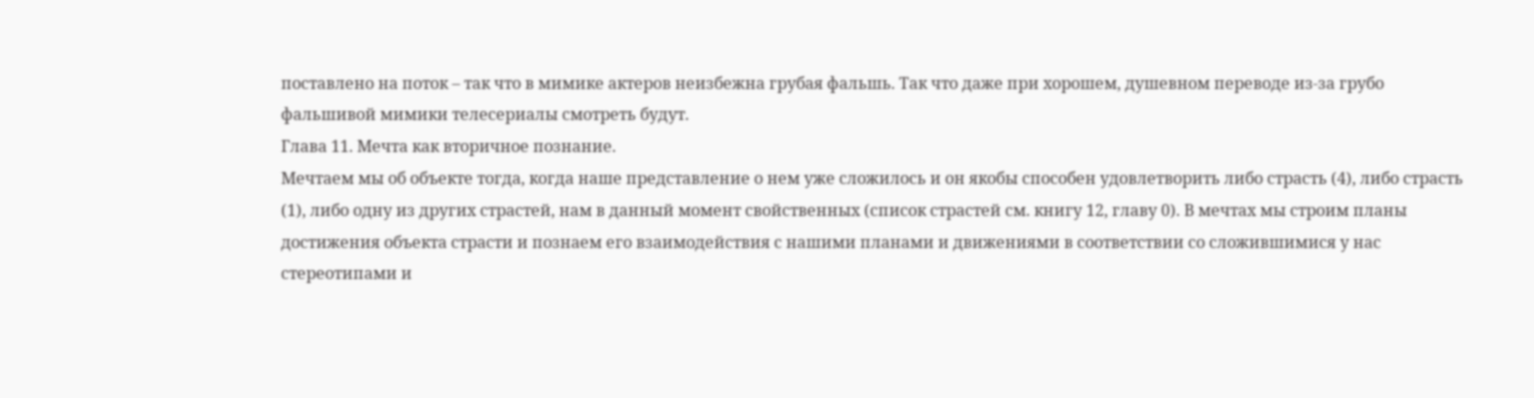поставлено на поток – так что в мимике актеров неизбежна грубая фальшь. Так что даже при хорошем, душевном переводе из-за грубо фальшивой мимики телесериалы смотреть будут.
Глава 11. Мечта как вторичное познание.
Мечтаем мы об объекте тогда, когда наше представление о нем уже сложилось и он якобы способен удовлетворить либо страсть (4), либо страсть (1), либо одну из других страстей, нам в данный момент свойственных (список страстей см. книгу 12, главу 0). В мечтах мы строим планы достижения объекта страсти и познаем его взаимодействия с нашими планами и движениями в соответствии со сложившимися у нас стереотипами и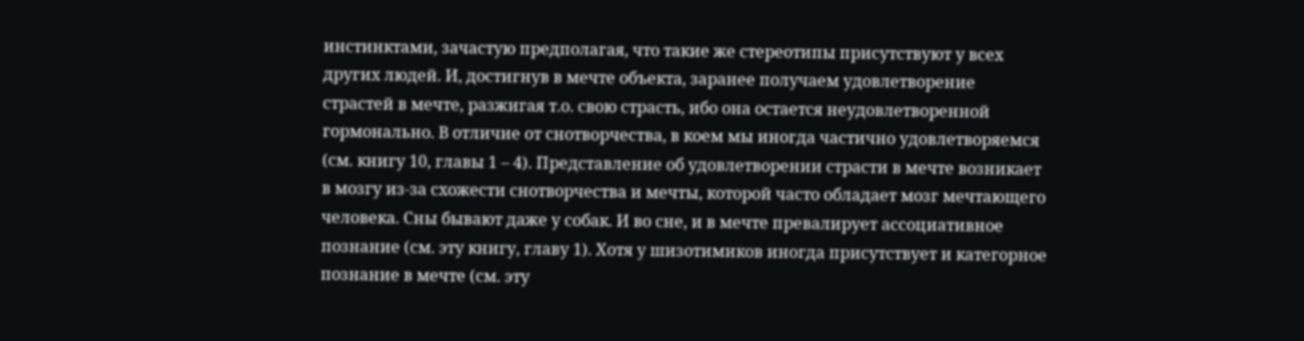инстинктами, зачастую предполагая, что такие же стереотипы присутствуют у всех других людей. И, достигнув в мечте объекта, заранее получаем удовлетворение страстей в мечте, разжигая т.о. свою страсть, ибо она остается неудовлетворенной гормонально. В отличие от снотворчества, в коем мы иногда частично удовлетворяемся (см. книгу 10, главы 1 – 4). Представление об удовлетворении страсти в мечте возникает в мозгу из-за схожести снотворчества и мечты, которой часто обладает мозг мечтающего человека. Сны бывают даже у собак. И во сне, и в мечте превалирует ассоциативное познание (см. эту книгу, главу 1). Хотя у шизотимиков иногда присутствует и категорное познание в мечте (см. эту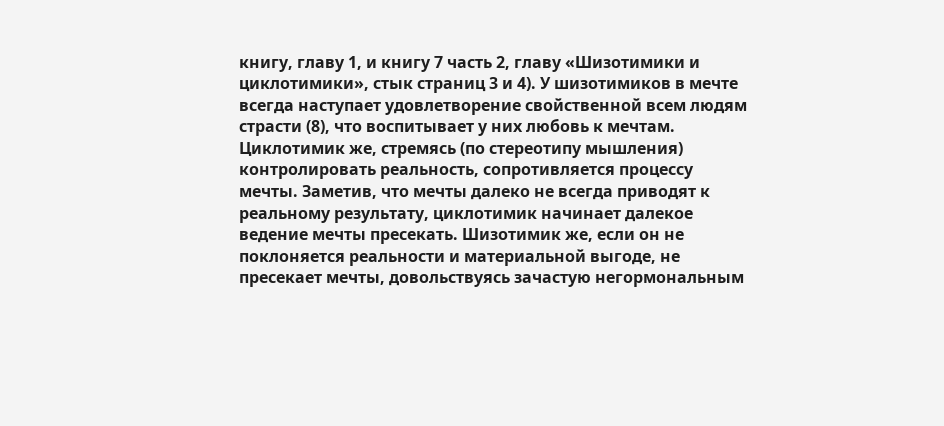книгу, главу 1, и книгу 7 часть 2, главу «Шизотимики и циклотимики», стык страниц 3 и 4). У шизотимиков в мечте всегда наступает удовлетворение свойственной всем людям страсти (8), что воспитывает у них любовь к мечтам. Циклотимик же, стремясь (по стереотипу мышления) контролировать реальность, сопротивляется процессу мечты. Заметив, что мечты далеко не всегда приводят к реальному результату, циклотимик начинает далекое ведение мечты пресекать. Шизотимик же, если он не поклоняется реальности и материальной выгоде, не пресекает мечты, довольствуясь зачастую негормональным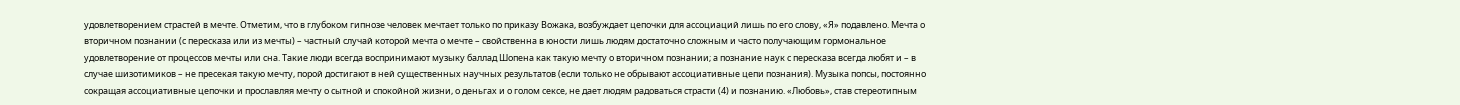удовлетворением страстей в мечте. Отметим, что в глубоком гипнозе человек мечтает только по приказу Вожака, возбуждает цепочки для ассоциаций лишь по его слову, «Я» подавлено. Мечта о вторичном познании (с пересказа или из мечты) – частный случай которой мечта о мечте – свойственна в юности лишь людям достаточно сложным и часто получающим гормональное удовлетворение от процессов мечты или сна. Такие люди всегда воспринимают музыку баллад Шопена как такую мечту о вторичном познании; а познание наук с пересказа всегда любят и – в случае шизотимиков – не пресекая такую мечту, порой достигают в ней существенных научных результатов (если только не обрывают ассоциативные цепи познания). Музыка попсы, постоянно сокращая ассоциативные цепочки и прославляя мечту о сытной и спокойной жизни, о деньгах и о голом сексе, не дает людям радоваться страсти (4) и познанию. «Любовь», став стереотипным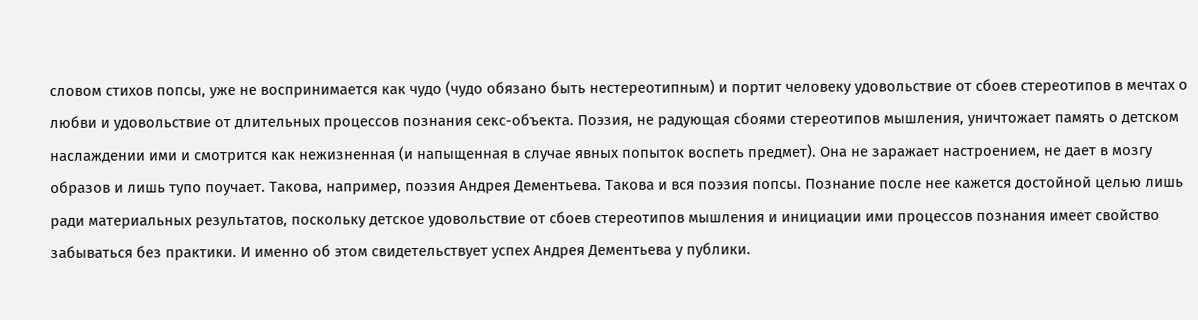словом стихов попсы, уже не воспринимается как чудо (чудо обязано быть нестереотипным) и портит человеку удовольствие от сбоев стереотипов в мечтах о любви и удовольствие от длительных процессов познания секс-объекта. Поэзия, не радующая сбоями стереотипов мышления, уничтожает память о детском наслаждении ими и смотрится как нежизненная (и напыщенная в случае явных попыток воспеть предмет). Она не заражает настроением, не дает в мозгу образов и лишь тупо поучает. Такова, например, поэзия Андрея Дементьева. Такова и вся поэзия попсы. Познание после нее кажется достойной целью лишь ради материальных результатов, поскольку детское удовольствие от сбоев стереотипов мышления и инициации ими процессов познания имеет свойство забываться без практики. И именно об этом свидетельствует успех Андрея Дементьева у публики.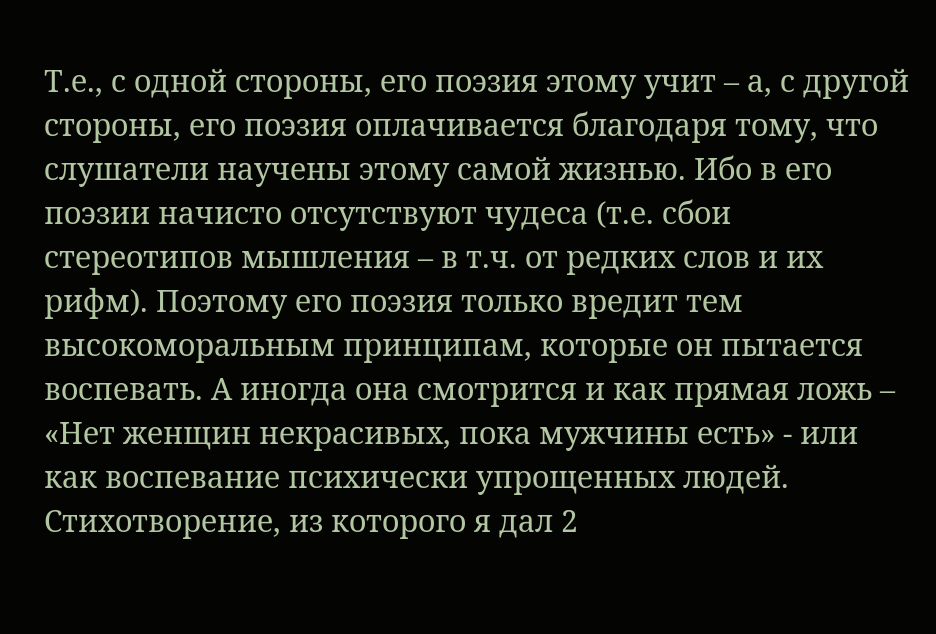Т.е., с одной стороны, его поэзия этому учит – а, с другой стороны, его поэзия оплачивается благодаря тому, что слушатели научены этому самой жизнью. Ибо в его поэзии начисто отсутствуют чудеса (т.е. сбои стереотипов мышления – в т.ч. от редких слов и их рифм). Поэтому его поэзия только вредит тем высокоморальным принципам, которые он пытается воспевать. А иногда она смотрится и как прямая ложь – «Нет женщин некрасивых, пока мужчины есть» - или как воспевание психически упрощенных людей. Стихотворение, из которого я дал 2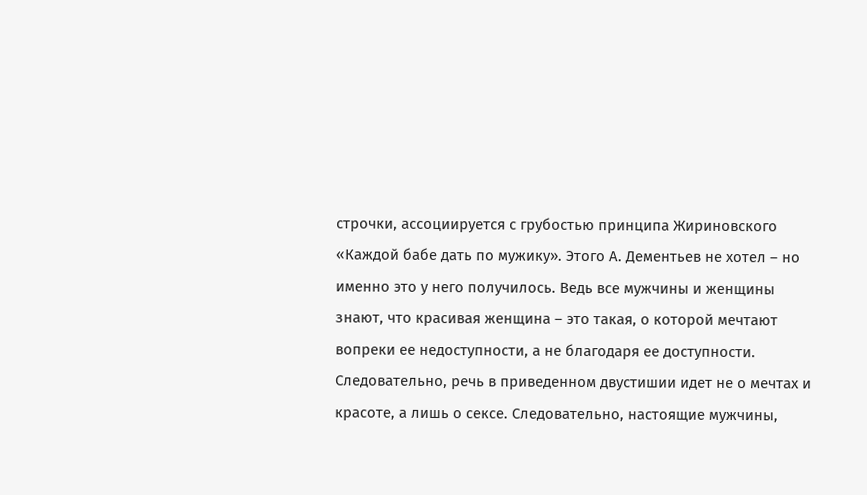строчки, ассоциируется с грубостью принципа Жириновского «Каждой бабе дать по мужику». Этого А. Дементьев не хотел – но именно это у него получилось. Ведь все мужчины и женщины знают, что красивая женщина – это такая, о которой мечтают вопреки ее недоступности, а не благодаря ее доступности. Следовательно, речь в приведенном двустишии идет не о мечтах и красоте, а лишь о сексе. Следовательно, настоящие мужчины,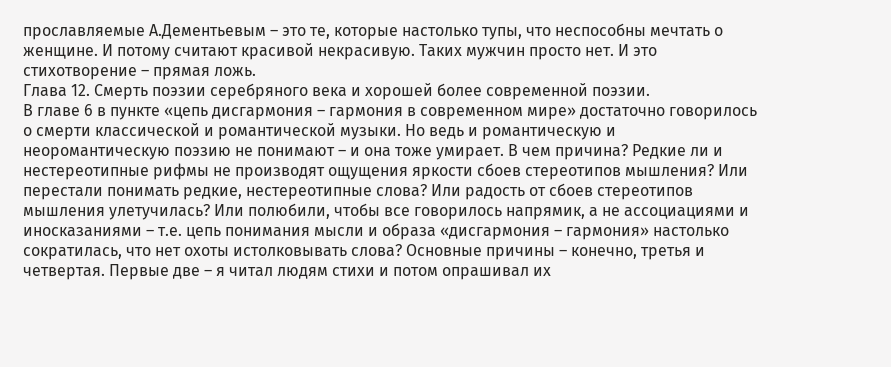прославляемые А.Дементьевым – это те, которые настолько тупы, что неспособны мечтать о женщине. И потому считают красивой некрасивую. Таких мужчин просто нет. И это стихотворение – прямая ложь.
Глава 12. Смерть поэзии серебряного века и хорошей более современной поэзии.
В главе 6 в пункте «цепь дисгармония – гармония в современном мире» достаточно говорилось о смерти классической и романтической музыки. Но ведь и романтическую и неоромантическую поэзию не понимают – и она тоже умирает. В чем причина? Редкие ли и нестереотипные рифмы не производят ощущения яркости сбоев стереотипов мышления? Или перестали понимать редкие, нестереотипные слова? Или радость от сбоев стереотипов мышления улетучилась? Или полюбили, чтобы все говорилось напрямик, а не ассоциациями и иносказаниями – т.е. цепь понимания мысли и образа «дисгармония – гармония» настолько сократилась, что нет охоты истолковывать слова? Основные причины – конечно, третья и четвертая. Первые две – я читал людям стихи и потом опрашивал их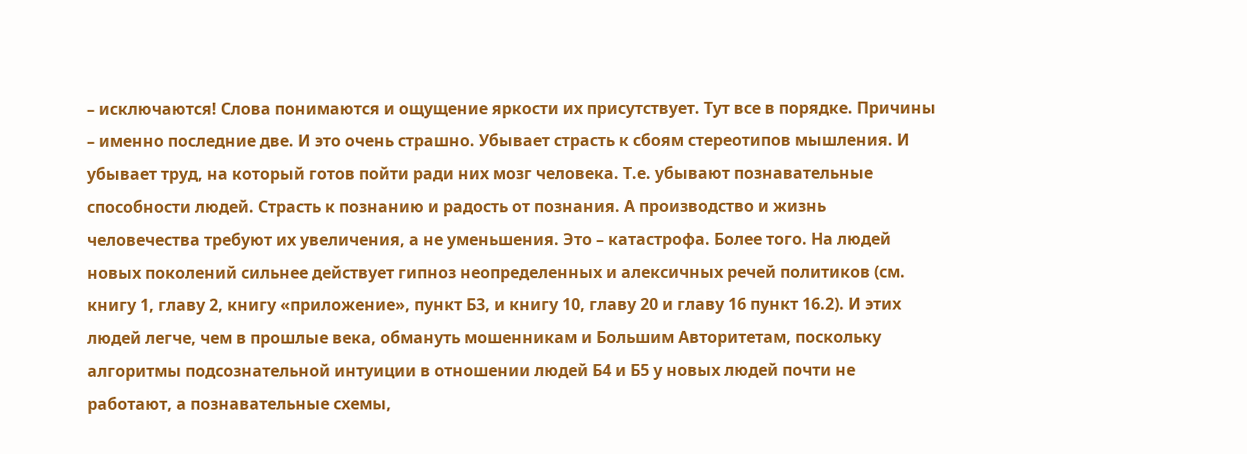– исключаются! Слова понимаются и ощущение яркости их присутствует. Тут все в порядке. Причины – именно последние две. И это очень страшно. Убывает страсть к сбоям стереотипов мышления. И убывает труд, на который готов пойти ради них мозг человека. Т.е. убывают познавательные способности людей. Страсть к познанию и радость от познания. А производство и жизнь человечества требуют их увеличения, а не уменьшения. Это – катастрофа. Более того. На людей новых поколений сильнее действует гипноз неопределенных и алексичных речей политиков (см. книгу 1, главу 2, книгу «приложение», пункт Б3, и книгу 10, главу 20 и главу 16 пункт 16.2). И этих людей легче, чем в прошлые века, обмануть мошенникам и Большим Авторитетам, поскольку алгоритмы подсознательной интуиции в отношении людей Б4 и Б5 у новых людей почти не работают, а познавательные схемы,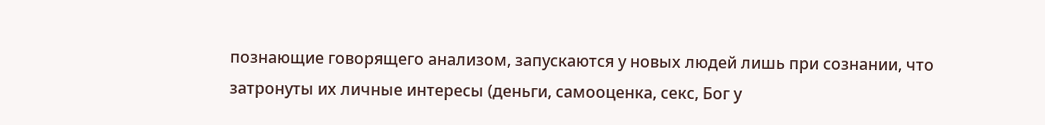познающие говорящего анализом, запускаются у новых людей лишь при сознании, что затронуты их личные интересы (деньги, самооценка, секс, Бог у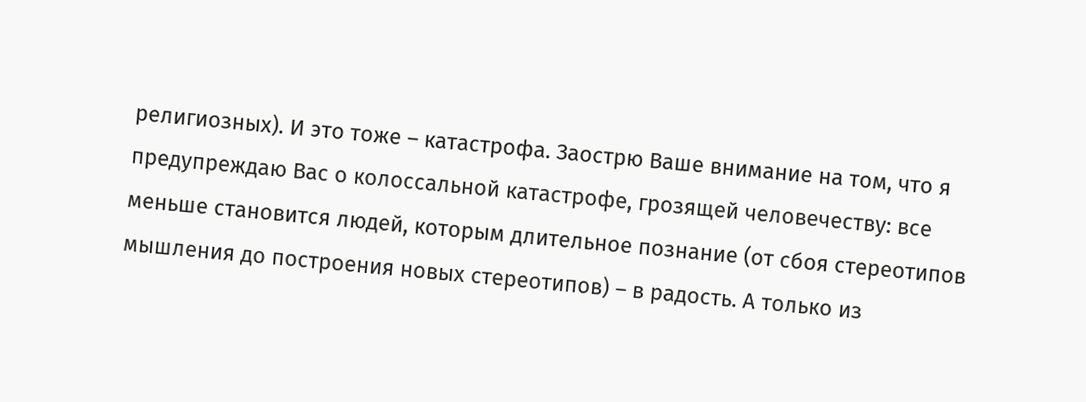религиозных). И это тоже – катастрофа. Заострю Ваше внимание на том, что я предупреждаю Вас о колоссальной катастрофе, грозящей человечеству: все меньше становится людей, которым длительное познание (от сбоя стереотипов мышления до построения новых стереотипов) – в радость. А только из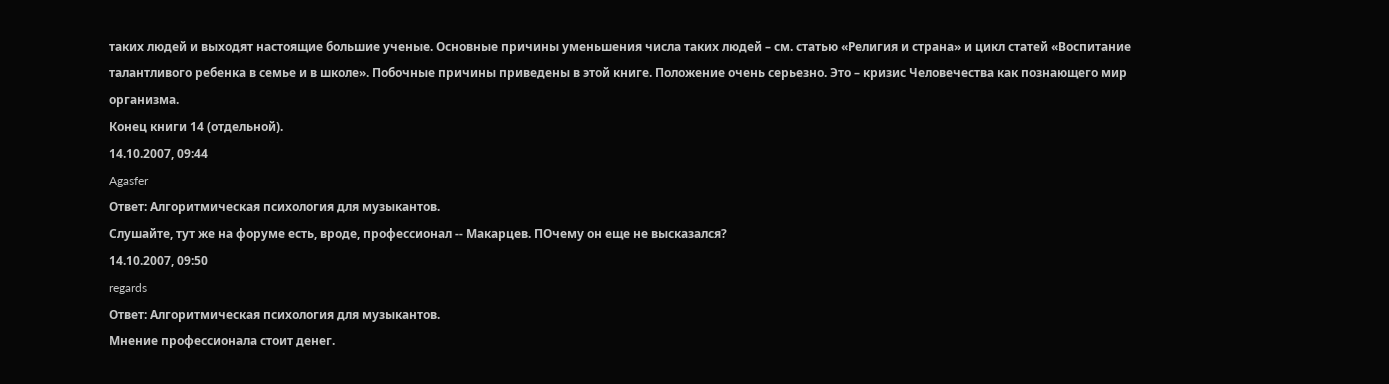таких людей и выходят настоящие большие ученые. Основные причины уменьшения числа таких людей – см. статью «Религия и страна» и цикл статей «Воспитание талантливого ребенка в семье и в школе». Побочные причины приведены в этой книге. Положение очень серьезно. Это – кризис Человечества как познающего мир организма.
Конец книги 14 (отдельной).
14.10.2007, 09:44
Agasfer
Ответ: Алгоритмическая психология для музыкантов.
Слушайте, тут же на форуме есть, вроде, профессионал -- Макарцев. ПОчему он еще не высказался?
14.10.2007, 09:50
regards
Ответ: Алгоритмическая психология для музыкантов.
Мнение профессионала стоит денег.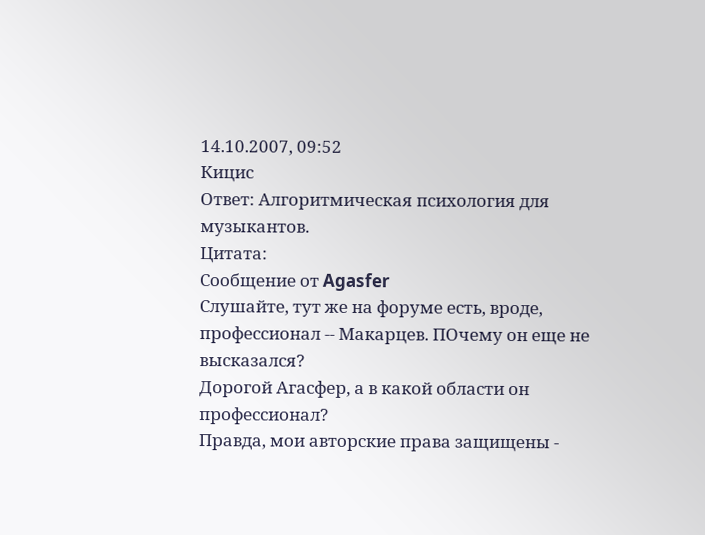14.10.2007, 09:52
Кицис
Ответ: Алгоритмическая психология для музыкантов.
Цитата:
Сообщение от Agasfer
Слушайте, тут же на форуме есть, вроде, профессионал -- Макарцев. ПОчему он еще не высказался?
Дорогой Агасфер, а в какой области он профессионал?
Правда, мои авторские права защищены -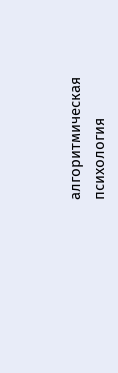алгоритмическая психология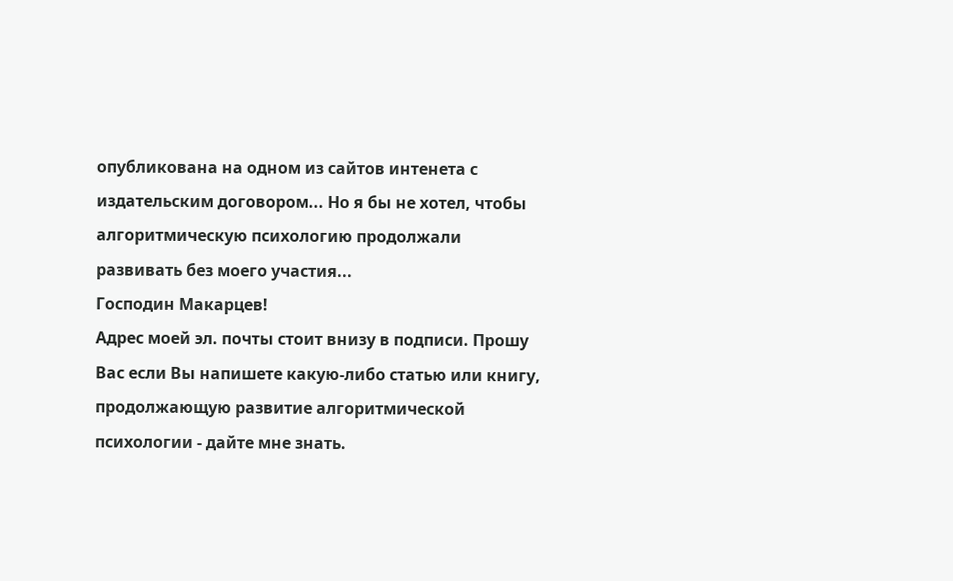опубликована на одном из сайтов интенета с издательским договором... Но я бы не хотел, чтобы алгоритмическую психологию продолжали развивать без моего участия...
Господин Макарцев!
Адрес моей эл. почты стоит внизу в подписи. Прошу Вас если Вы напишете какую-либо статью или книгу, продолжающую развитие алгоритмической психологии - дайте мне знать.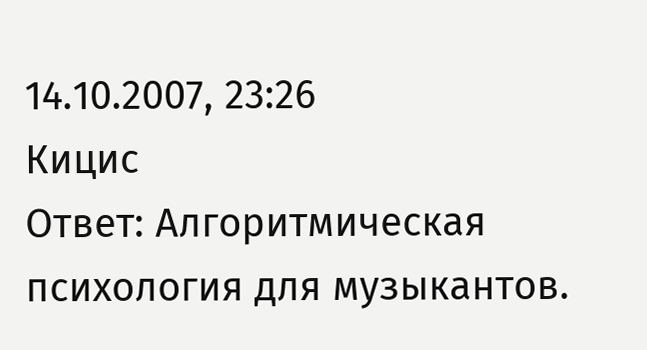14.10.2007, 23:26
Кицис
Ответ: Алгоритмическая психология для музыкантов.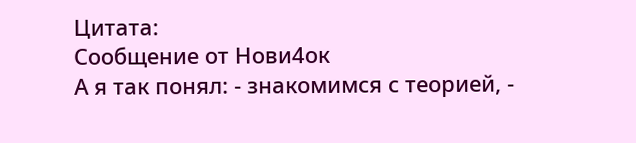Цитата:
Сообщение от Нови4ок
А я так понял: - знакомимся с теорией, -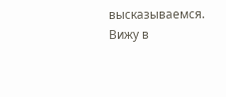высказываемся. Вижу в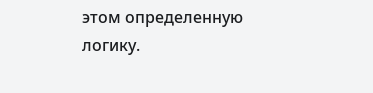этом определенную логику.